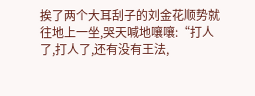挨了两个大耳刮子的刘金花顺势就往地上一坐,哭天喊地嚷嚷:“打人了,打人了,还有没有王法,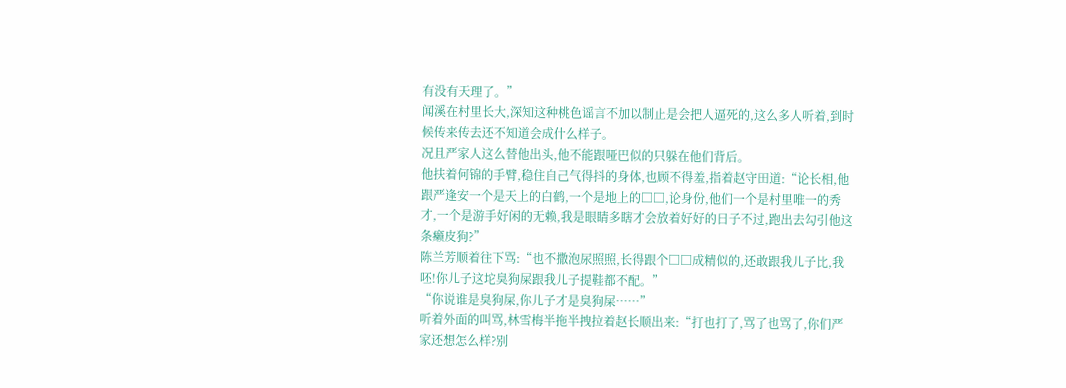有没有天理了。”
闻溪在村里长大,深知这种桃色谣言不加以制止是会把人逼死的,这么多人听着,到时候传来传去还不知道会成什么样子。
况且严家人这么替他出头,他不能跟哑巴似的只躲在他们背后。
他扶着何锦的手臂,稳住自己气得抖的身体,也顾不得羞,指着赵守田道:“论长相,他跟严逢安一个是天上的白鹤,一个是地上的□□,论身份,他们一个是村里唯一的秀才,一个是游手好闲的无赖,我是眼睛多瞎才会放着好好的日子不过,跑出去勾引他这条癞皮狗?”
陈兰芳顺着往下骂:“也不撒泡尿照照,长得跟个□□成精似的,还敢跟我儿子比,我呸!你儿子这坨臭狗屎跟我儿子提鞋都不配。”
“你说谁是臭狗屎,你儿子才是臭狗屎……”
听着外面的叫骂,林雪梅半拖半拽拉着赵长顺出来:“打也打了,骂了也骂了,你们严家还想怎么样?别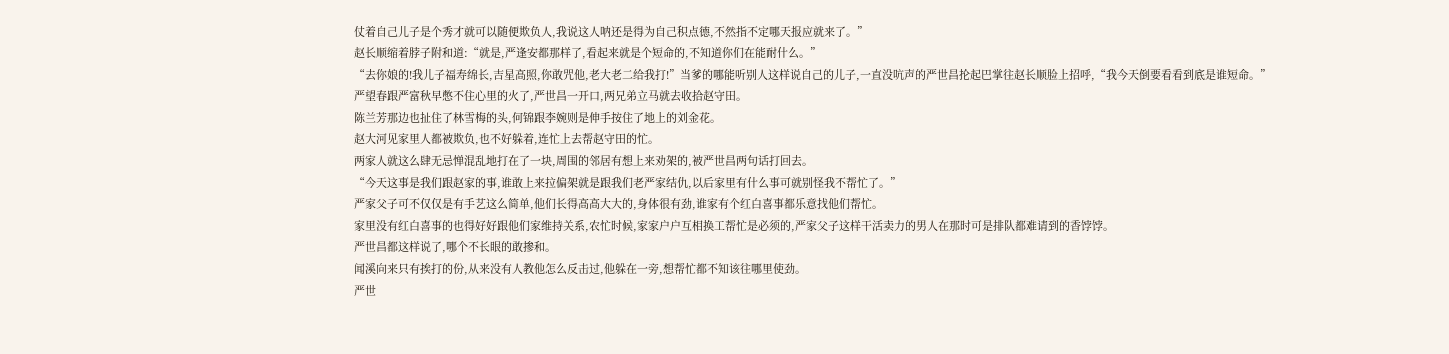仗着自己儿子是个秀才就可以随便欺负人,我说这人呐还是得为自己积点德,不然指不定哪天报应就来了。”
赵长顺缩着脖子附和道:“就是,严逢安都那样了,看起来就是个短命的,不知道你们在能耐什么。”
“去你娘的!我儿子福寿绵长,吉星高照,你敢咒他,老大老二给我打!”当爹的哪能听别人这样说自己的儿子,一直没吭声的严世昌抡起巴掌往赵长顺脸上招呼,“我今天倒要看看到底是谁短命。”
严望春跟严富秋早憋不住心里的火了,严世昌一开口,两兄弟立马就去收拾赵守田。
陈兰芳那边也扯住了林雪梅的头,何锦跟李婉则是伸手按住了地上的刘金花。
赵大河见家里人都被欺负,也不好躲着,连忙上去帮赵守田的忙。
两家人就这么肆无忌惮混乱地打在了一块,周围的邻居有想上来劝架的,被严世昌两句话打回去。
“今天这事是我们跟赵家的事,谁敢上来拉偏架就是跟我们老严家结仇,以后家里有什么事可就别怪我不帮忙了。”
严家父子可不仅仅是有手艺这么简单,他们长得高高大大的,身体很有劲,谁家有个红白喜事都乐意找他们帮忙。
家里没有红白喜事的也得好好跟他们家维持关系,农忙时候,家家户户互相换工帮忙是必须的,严家父子这样干活卖力的男人在那时可是排队都难请到的香饽饽。
严世昌都这样说了,哪个不长眼的敢掺和。
闻溪向来只有挨打的份,从来没有人教他怎么反击过,他躲在一旁,想帮忙都不知该往哪里使劲。
严世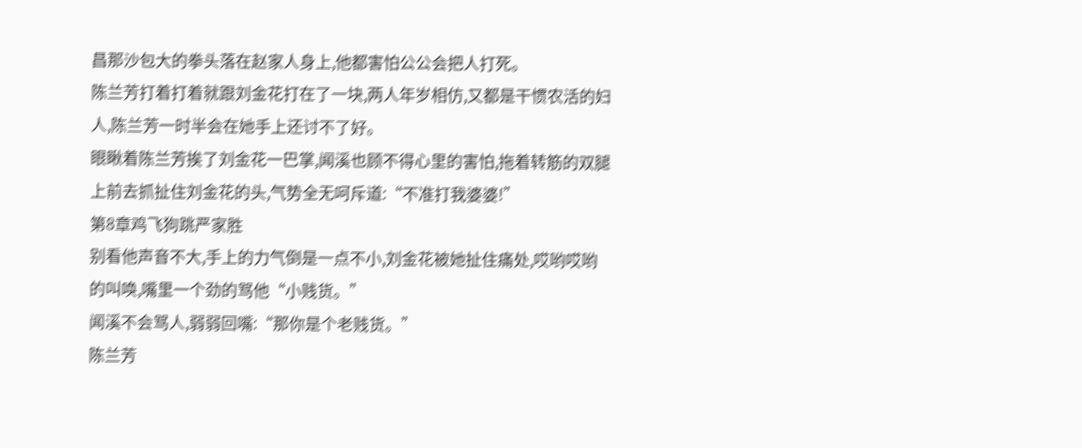昌那沙包大的拳头落在赵家人身上,他都害怕公公会把人打死。
陈兰芳打着打着就跟刘金花打在了一块,两人年岁相仿,又都是干惯农活的妇人,陈兰芳一时半会在她手上还讨不了好。
眼瞅着陈兰芳挨了刘金花一巴掌,闻溪也顾不得心里的害怕,拖着转筋的双腿上前去抓扯住刘金花的头,气势全无呵斥道:“不准打我婆婆!”
第8章鸡飞狗跳严家胜
别看他声音不大,手上的力气倒是一点不小,刘金花被她扯住痛处,哎哟哎哟的叫唤,嘴里一个劲的骂他“小贱货。”
闻溪不会骂人,弱弱回嘴:“那你是个老贱货。”
陈兰芳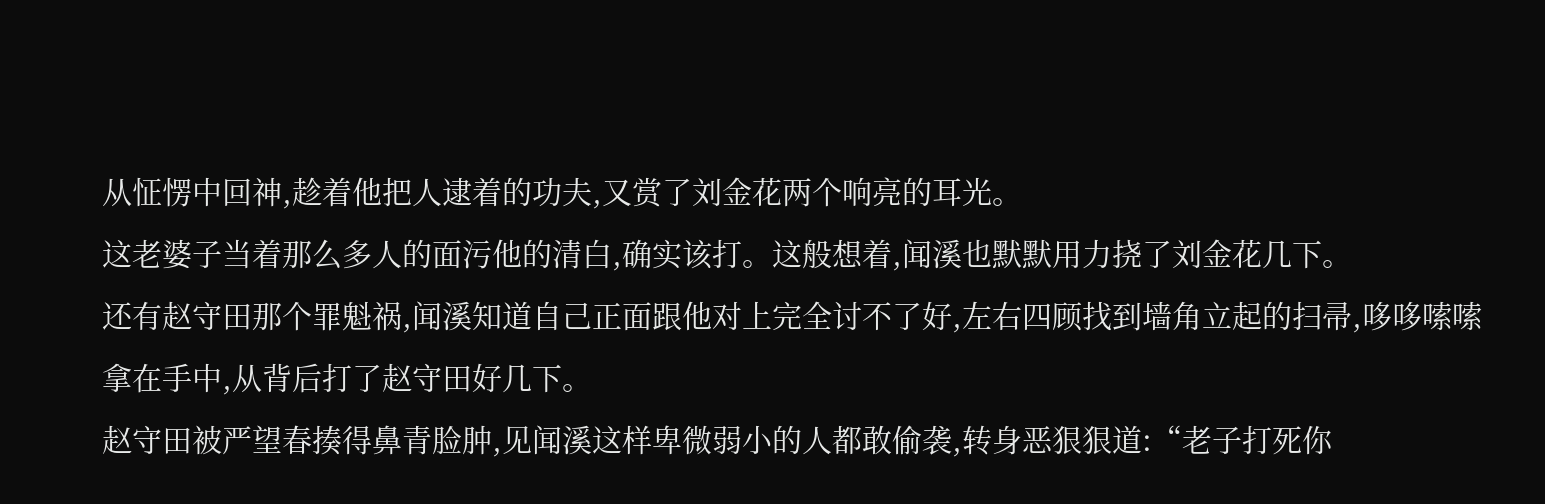从怔愣中回神,趁着他把人逮着的功夫,又赏了刘金花两个响亮的耳光。
这老婆子当着那么多人的面污他的清白,确实该打。这般想着,闻溪也默默用力挠了刘金花几下。
还有赵守田那个罪魁祸,闻溪知道自己正面跟他对上完全讨不了好,左右四顾找到墙角立起的扫帚,哆哆嗦嗦拿在手中,从背后打了赵守田好几下。
赵守田被严望春揍得鼻青脸肿,见闻溪这样卑微弱小的人都敢偷袭,转身恶狠狠道:“老子打死你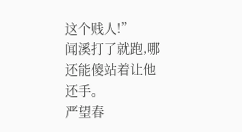这个贱人!”
闻溪打了就跑,哪还能傻站着让他还手。
严望春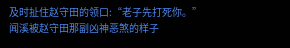及时扯住赵守田的领口:“老子先打死你。”
闻溪被赵守田那副凶神恶煞的样子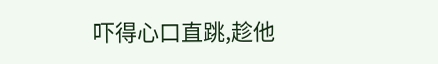吓得心口直跳,趁他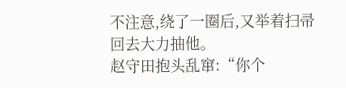不注意,绕了一圈后,又举着扫帚回去大力抽他。
赵守田抱头乱窜:“你个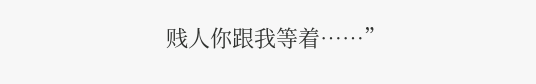贱人你跟我等着……”